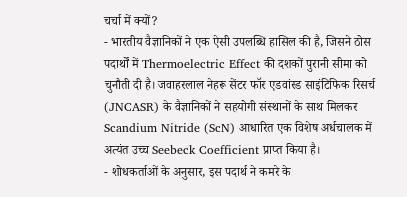चर्चा में क्यों?
- भारतीय वैज्ञानिकों ने एक ऐसी उपलब्धि हासिल की है, जिसने ठोस पदार्थों में Thermoelectric Effect की दशकों पुरानी सीमा को चुनौती दी है। जवाहरलाल नेहरू सेंटर फॉर एडवांस्ड साइंटिफिक रिसर्च (JNCASR) के वैज्ञानिकों ने सहयोगी संस्थानों के साथ मिलकर Scandium Nitride (ScN) आधारित एक विशेष अर्धचालक में अत्यंत उच्च Seebeck Coefficient प्राप्त किया है।
- शोधकर्ताओं के अनुसार, इस पदार्थ ने कमरे के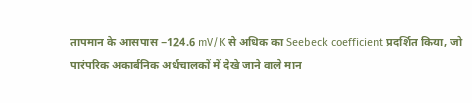तापमान के आसपास −124.6 mV/K से अधिक का Seebeck coefficient प्रदर्शित किया, जो पारंपरिक अकार्बनिक अर्धचालकों में देखे जाने वाले मान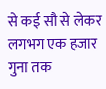से कई सौ से लेकर लगभग एक हजार गुना तक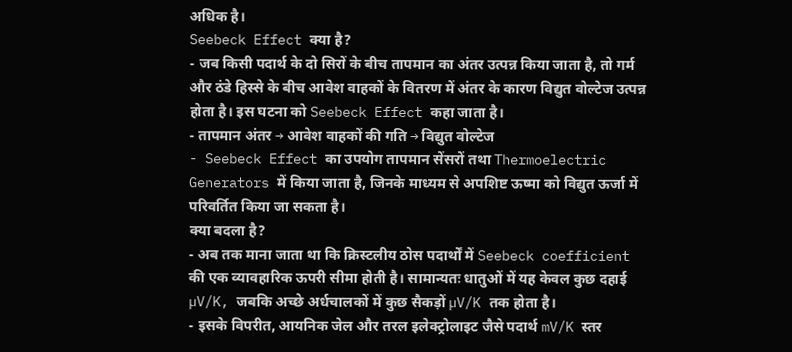अधिक है।
Seebeck Effect क्या है?
- जब किसी पदार्थ के दो सिरों के बीच तापमान का अंतर उत्पन्न किया जाता है, तो गर्म और ठंडे हिस्से के बीच आवेश वाहकों के वितरण में अंतर के कारण विद्युत वोल्टेज उत्पन्न होता है। इस घटना को Seebeck Effect कहा जाता है।
- तापमान अंतर → आवेश वाहकों की गति → विद्युत वोल्टेज
- Seebeck Effect का उपयोग तापमान सेंसरों तथा Thermoelectric Generators में किया जाता है, जिनके माध्यम से अपशिष्ट ऊष्मा को विद्युत ऊर्जा में परिवर्तित किया जा सकता है।
क्या बदला है?
- अब तक माना जाता था कि क्रिस्टलीय ठोस पदार्थों में Seebeck coefficient की एक व्यावहारिक ऊपरी सीमा होती है। सामान्यतः धातुओं में यह केवल कुछ दहाई µV/K, जबकि अच्छे अर्धचालकों में कुछ सैकड़ों µV/K तक होता है।
- इसके विपरीत, आयनिक जेल और तरल इलेक्ट्रोलाइट जैसे पदार्थ mV/K स्तर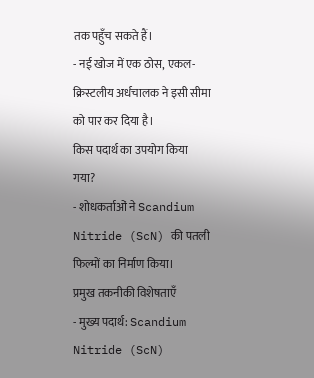तक पहुँच सकते हैं।
- नई खोज में एक ठोस, एकल-क्रिस्टलीय अर्धचालक ने इसी सीमा को पार कर दिया है।
किस पदार्थ का उपयोग किया गया?
- शोधकर्ताओं ने Scandium Nitride (ScN) की पतली फिल्मों का निर्माण किया।
प्रमुख तकनीकी विशेषताएँ
- मुख्य पदार्थ: Scandium Nitride (ScN)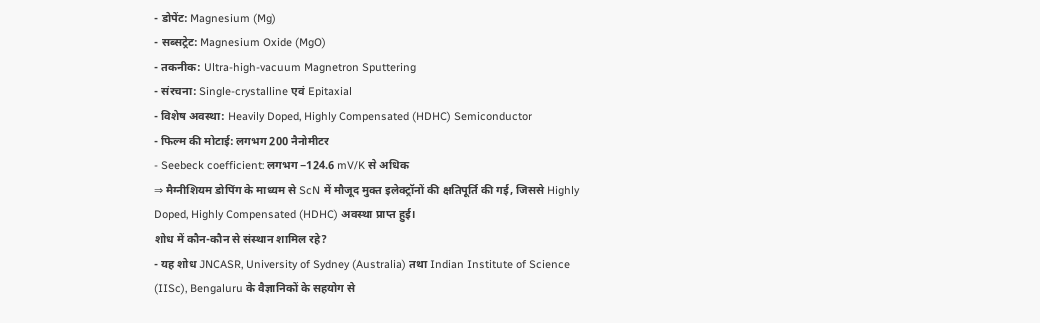- डोपेंट: Magnesium (Mg)
- सब्सट्रेट: Magnesium Oxide (MgO)
- तकनीक: Ultra-high-vacuum Magnetron Sputtering
- संरचना: Single-crystalline एवं Epitaxial
- विशेष अवस्था: Heavily Doped, Highly Compensated (HDHC) Semiconductor
- फिल्म की मोटाई: लगभग 200 नैनोमीटर
- Seebeck coefficient: लगभग −124.6 mV/K से अधिक
⇒ मैग्नीशियम डोपिंग के माध्यम से ScN में मौजूद मुक्त इलेक्ट्रॉनों की क्षतिपूर्ति की गई, जिससे Highly Doped, Highly Compensated (HDHC) अवस्था प्राप्त हुई।
शोध में कौन-कौन से संस्थान शामिल रहे?
- यह शोध JNCASR, University of Sydney (Australia) तथा Indian Institute of Science (IISc), Bengaluru के वैज्ञानिकों के सहयोग से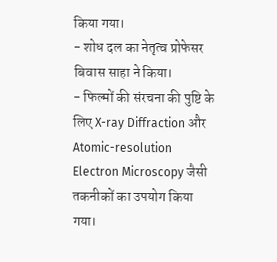किया गया।
- शोध दल का नेतृत्व प्रोफेसर बिवास साहा ने किया।
- फिल्मों की संरचना की पुष्टि के लिए X-ray Diffraction और Atomic-resolution Electron Microscopy जैसी तकनीकों का उपयोग किया गया।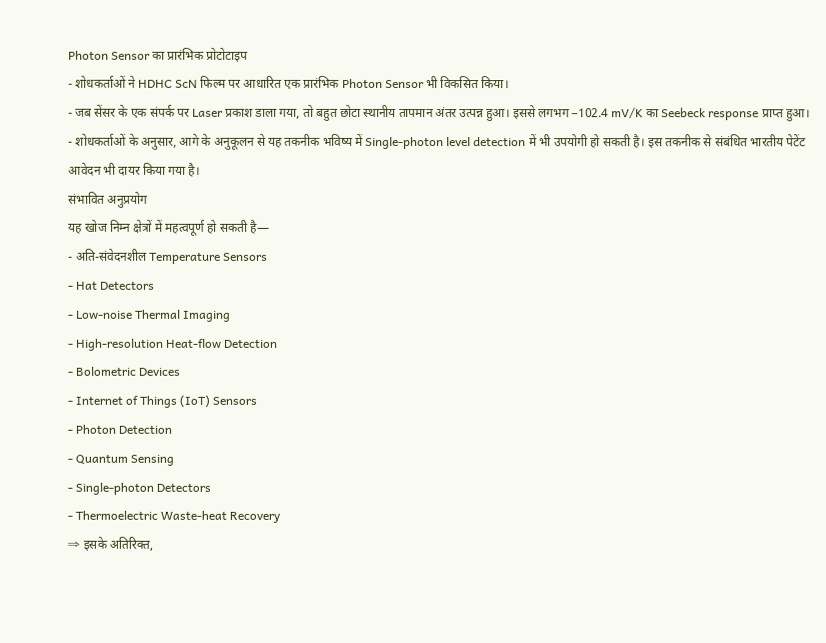Photon Sensor का प्रारंभिक प्रोटोटाइप
- शोधकर्ताओं ने HDHC ScN फिल्म पर आधारित एक प्रारंभिक Photon Sensor भी विकसित किया।
- जब सेंसर के एक संपर्क पर Laser प्रकाश डाला गया, तो बहुत छोटा स्थानीय तापमान अंतर उत्पन्न हुआ। इससे लगभग −102.4 mV/K का Seebeck response प्राप्त हुआ।
- शोधकर्ताओं के अनुसार, आगे के अनुकूलन से यह तकनीक भविष्य में Single-photon level detection में भी उपयोगी हो सकती है। इस तकनीक से संबंधित भारतीय पेटेंट आवेदन भी दायर किया गया है।
संभावित अनुप्रयोग
यह खोज निम्न क्षेत्रों में महत्वपूर्ण हो सकती है—
- अति-संवेदनशील Temperature Sensors
- Hat Detectors
- Low-noise Thermal Imaging
- High-resolution Heat-flow Detection
- Bolometric Devices
- Internet of Things (IoT) Sensors
- Photon Detection
- Quantum Sensing
- Single-photon Detectors
- Thermoelectric Waste-heat Recovery
⇒ इसके अतिरिक्त,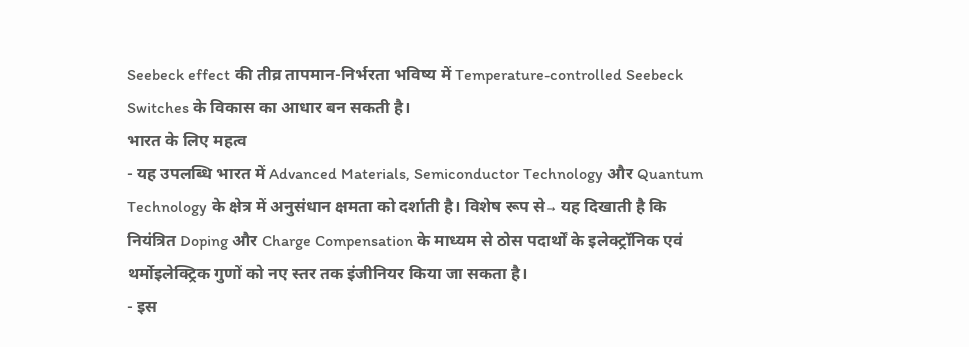Seebeck effect की तीव्र तापमान-निर्भरता भविष्य में Temperature-controlled Seebeck Switches के विकास का आधार बन सकती है।
भारत के लिए महत्व
- यह उपलब्धि भारत में Advanced Materials, Semiconductor Technology और Quantum Technology के क्षेत्र में अनुसंधान क्षमता को दर्शाती है। विशेष रूप से→ यह दिखाती है कि नियंत्रित Doping और Charge Compensation के माध्यम से ठोस पदार्थों के इलेक्ट्रॉनिक एवं थर्मोइलेक्ट्रिक गुणों को नए स्तर तक इंजीनियर किया जा सकता है।
- इस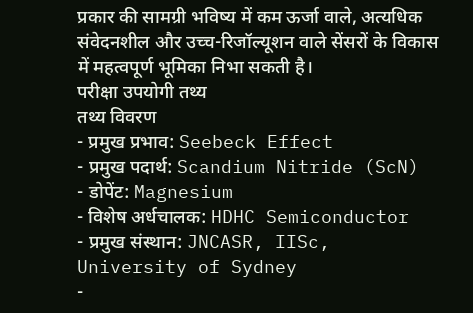प्रकार की सामग्री भविष्य में कम ऊर्जा वाले, अत्यधिक संवेदनशील और उच्च-रिजॉल्यूशन वाले सेंसरों के विकास में महत्वपूर्ण भूमिका निभा सकती है।
परीक्षा उपयोगी तथ्य
तथ्य विवरण
- प्रमुख प्रभाव: Seebeck Effect
- प्रमुख पदार्थ: Scandium Nitride (ScN)
- डोपेंट: Magnesium
- विशेष अर्धचालक: HDHC Semiconductor
- प्रमुख संस्थान: JNCASR, IISc, University of Sydney
-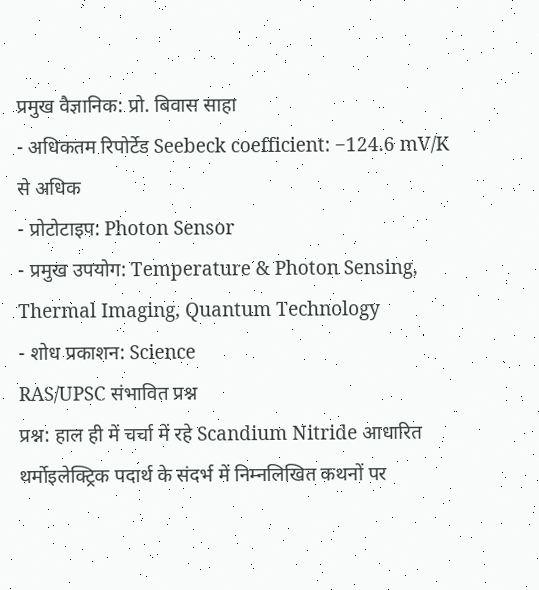प्रमुख वैज्ञानिक: प्रो. बिवास साहा
- अधिकतम रिपोर्टेड Seebeck coefficient: −124.6 mV/K से अधिक
- प्रोटोटाइप: Photon Sensor
- प्रमुख उपयोग: Temperature & Photon Sensing, Thermal Imaging, Quantum Technology
- शोध प्रकाशन: Science
RAS/UPSC संभावित प्रश्न
प्रश्न: हाल ही में चर्चा में रहे Scandium Nitride आधारित थर्मोइलेक्ट्रिक पदार्थ के संदर्भ में निम्नलिखित कथनों पर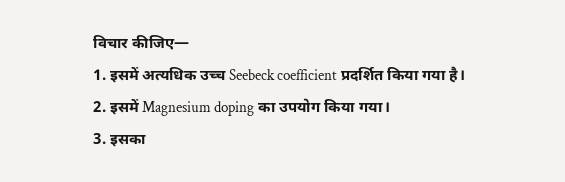विचार कीजिए—
1. इसमें अत्यधिक उच्च Seebeck coefficient प्रदर्शित किया गया है।
2. इसमें Magnesium doping का उपयोग किया गया।
3. इसका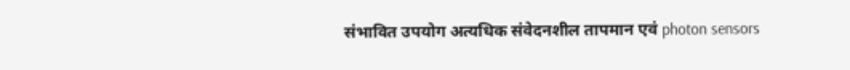संभावित उपयोग अत्यधिक संवेदनशील तापमान एवं photon sensors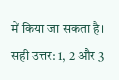में किया जा सकता है।
सही उत्तर: 1, 2 और 3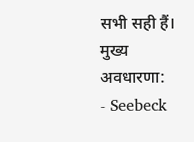सभी सही हैं।
मुख्य अवधारणा:
- Seebeck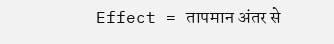Effect = तापमान अंतर से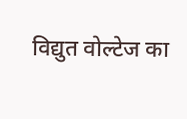विद्युत वोल्टेज का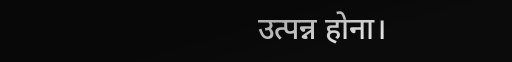उत्पन्न होना।